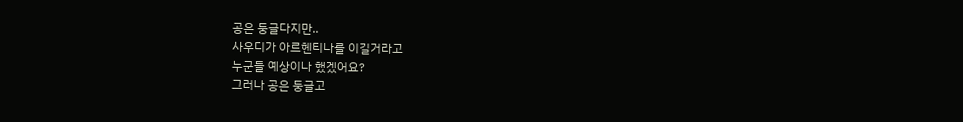공은 둥글다지만..
사우디가 아르헨티나를 이길거라고
누군들 예상이나 했겠어요?
그러나 공은 둥글고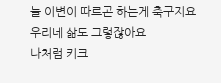늘 이변이 따르곤 하는게 축구지요
우리네 삶도 그렇잖아요
나처럼 키크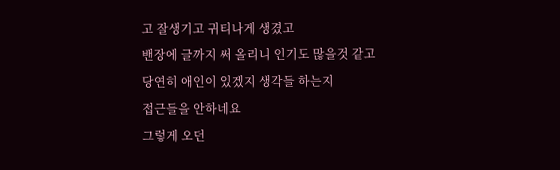고 잘생기고 귀티나게 생겼고
밴장에 글까지 써 올리니 인기도 많을것 같고
당연히 애인이 있겠지 생각들 하는지
접근들을 안하네요
그렇게 오던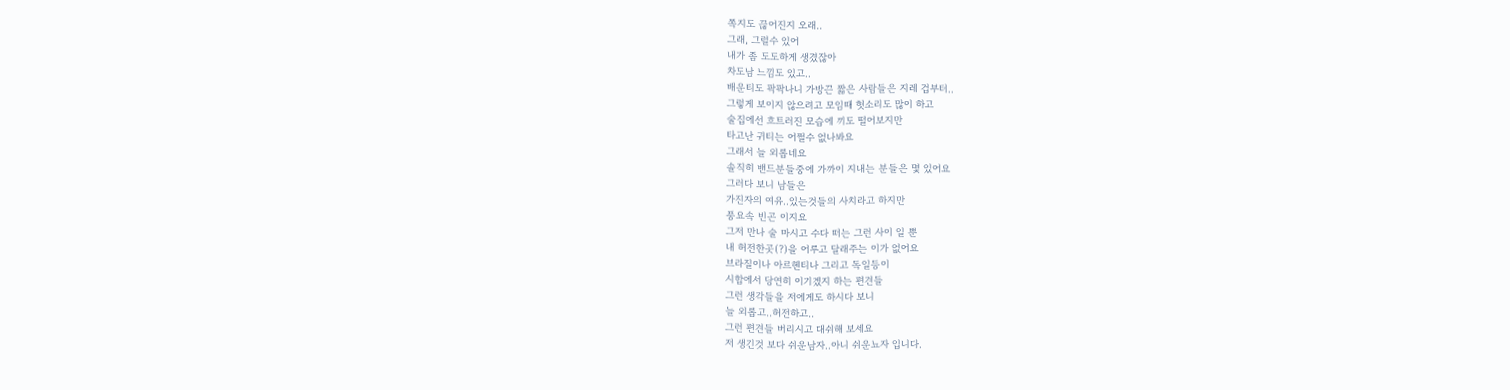쪽지도 끊어진지 오래..
그래, 그럴수 있어
내가 좀 도도하게 생겼잖아
차도남 느낌도 있고..
배운티도 팍팍나니 가방끈 짧은 사람들은 지레 겁부터..
그렇게 보이지 않으려고 모임때 헛소리도 많이 하고
술집에선 흐트러진 모습에 끼도 떨어보지만
타고난 귀티는 어쩔수 없나봐요
그래서 늘 외롭네요
솔직히 밴드분들중에 가까이 지내는 분들은 몇 있어요
그러다 보니 남들은
가진자의 여유..있는것들의 사치라고 하지만
풍요속 빈곤 이지요
그저 만나 술 마시고 수다 떠는 그런 사이 일 뿐
내 허전한곳(?)을 어루고 달래주는 이가 없어요
브라질이나 아르헨티나 그리고 독일등이
시합에서 당연히 이기겠지 하는 편견들
그런 생각들을 저에게도 하시다 보니
늘 외롭고..허전하고..
그런 편견들 버리시고 대쉬해 보세요
저 생긴것 보다 쉬운남자..아니 쉬운뇨자 입니다.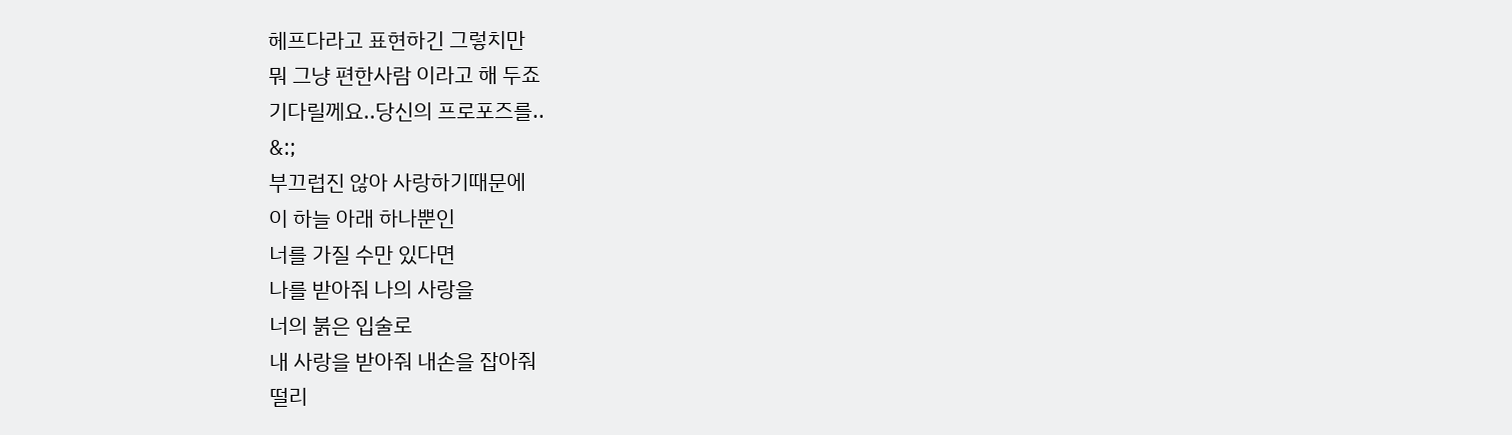헤프다라고 표현하긴 그렇치만
뭐 그냥 편한사람 이라고 해 두죠
기다릴께요..당신의 프로포즈를..
&:;
부끄럽진 않아 사랑하기때문에
이 하늘 아래 하나뿐인
너를 가질 수만 있다면
나를 받아줘 나의 사랑을
너의 붉은 입술로
내 사랑을 받아줘 내손을 잡아줘
떨리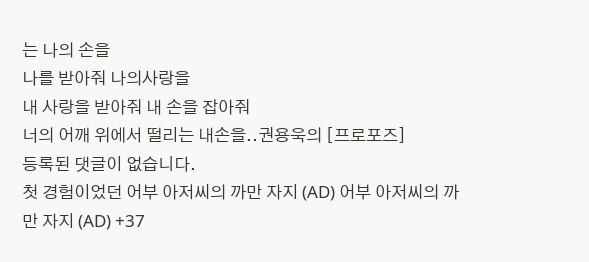는 나의 손을
나를 받아줘 나의사랑을
내 사랑을 받아줘 내 손을 잡아줘
너의 어깨 위에서 떨리는 내손을..권용욱의 [프로포즈]
등록된 댓글이 없습니다.
첫 경험이었던 어부 아저씨의 까만 자지 (AD) 어부 아저씨의 까만 자지 (AD) +37